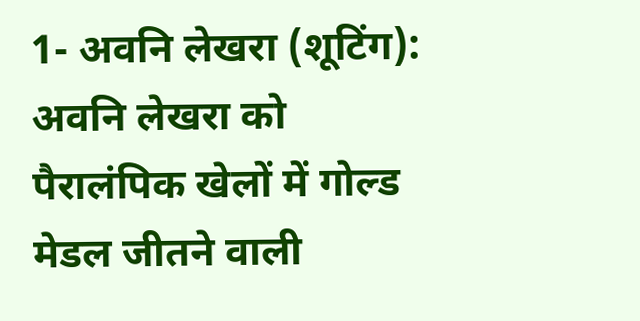1- अवनि लेखरा (शूटिंग):
अवनि लेखरा को पैरालंपिक खेलों में गोल्ड मेडल जीतने वाली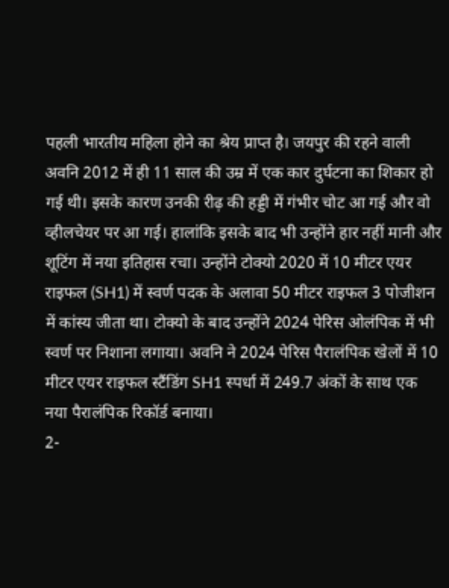पहली भारतीय महिला होने का श्रेय प्राप्त है। जयपुर की रहने वाली अवनि 2012 में ही 11 साल की उम्र में एक कार दुर्घटना का शिकार हो गई थी। इसके कारण उनकी रीढ़ की हड्डी में गंभीर चोट आ गई और वो व्हीलचेयर पर आ गई। हालांकि इसके बाद भी उन्होंने हार नहीं मानी और शूटिंग में नया इतिहास रचा। उन्होंने टोक्यो 2020 में 10 मीटर एयर राइफल (SH1) में स्वर्ण पदक के अलावा 50 मीटर राइफल 3 पोजीशन में कांस्य जीता था। टोक्यो के बाद उन्होंने 2024 पेरिस ओलंपिक में भी स्वर्ण पर निशाना लगाया। अवनि ने 2024 पेरिस पैरालंपिक खेलों में 10 मीटर एयर राइफल स्टैंडिंग SH1 स्पर्धा में 249.7 अंकों के साथ एक नया पैरालंपिक रिकॉर्ड बनाया।
2-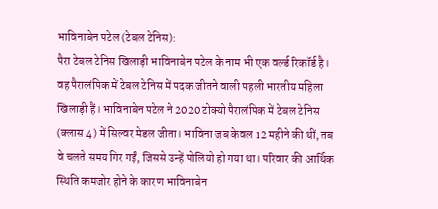भाविनाबेन पटेल (टेबल टेनिस):
पैरा टेबल टेनिस खिलाड़ी भाविनाबेन पटेल के नाम भी एक वर्ल्ड रिकॉर्ड है। वह पैरालंपिक में टेबल टेनिस में पदक जीतने वाली पहली भारतीय महिला खिलाड़ी हैं। भाविनाबेन पटेल ने 2020 टोक्यो पैरालंपिक में टेबल टेनिस (क्लास 4) में सिल्वर मेडल जीता। भाविना जब केवल 12 महीने की थीं, तब वे चलते समय गिर गईं, जिससे उन्हें पोलियो हो गया था। परिवार की आर्थिक स्थिति कमजोर होने के कारण भाविनाबेन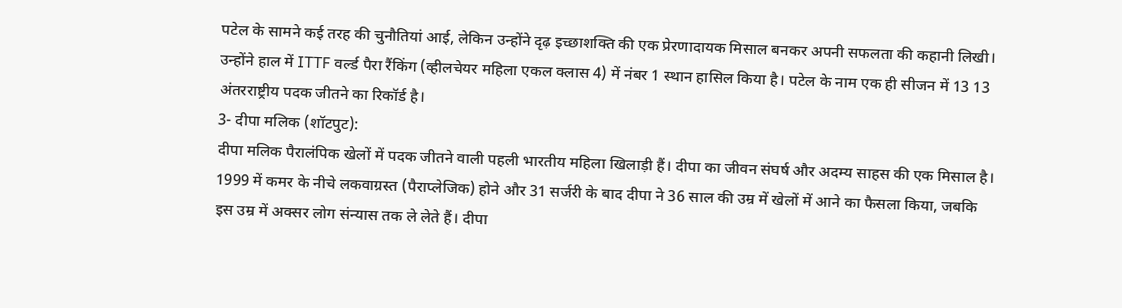पटेल के सामने कई तरह की चुनौतियां आई, लेकिन उन्होंने दृढ़ इच्छाशक्ति की एक प्रेरणादायक मिसाल बनकर अपनी सफलता की कहानी लिखी। उन्होंने हाल में ITTF वर्ल्ड पैरा रैंकिंग (व्हीलचेयर महिला एकल क्लास 4) में नंबर 1 स्थान हासिल किया है। पटेल के नाम एक ही सीजन में 13 13 अंतरराष्ट्रीय पदक जीतने का रिकॉर्ड है।
3- दीपा मलिक (शॉटपुट):
दीपा मलिक पैरालंपिक खेलों में पदक जीतने वाली पहली भारतीय महिला खिलाड़ी हैं। दीपा का जीवन संघर्ष और अदम्य साहस की एक मिसाल है। 1999 में कमर के नीचे लकवाग्रस्त (पैराप्लेजिक) होने और 31 सर्जरी के बाद दीपा ने 36 साल की उम्र में खेलों में आने का फैसला किया, जबकि इस उम्र में अक्सर लोग संन्यास तक ले लेते हैं। दीपा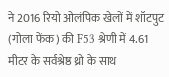ने 2016 रियो ओलंपिक खेलों में शॉटपुट (गोला फेंक) की F53 श्रेणी में 4.61 मीटर के सर्वश्रेष्ठ थ्रो के साथ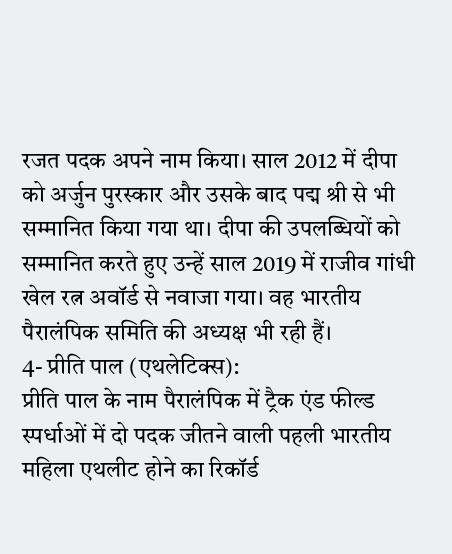रजत पदक अपने नाम किया। साल 2012 में दीपा को अर्जुन पुरस्कार और उसके बाद पद्म श्री से भी सम्मानित किया गया था। दीपा की उपलब्धियों को सम्मानित करते हुए उन्हें साल 2019 में राजीव गांधी खेल रत्न अवॉर्ड से नवाजा गया। वह भारतीय पैरालंपिक समिति की अध्यक्ष भी रही हैं।
4- प्रीति पाल (एथलेटिक्स):
प्रीति पाल के नाम पैरालंपिक में ट्रैक एंड फील्ड स्पर्धाओं में दो पदक जीतने वाली पहली भारतीय महिला एथलीट होने का रिकॉर्ड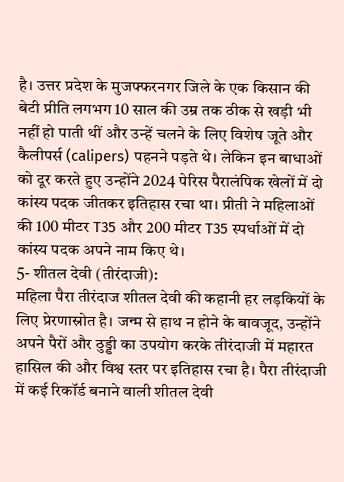है। उत्तर प्रदेश के मुजफ्फरनगर जिले के एक किसान की बेटी प्रीति लगभग 10 साल की उम्र तक ठीक से खड़ी भी नहीं हो पाती थीं और उन्हें चलने के लिए विशेष जूते और कैलीपर्स (calipers) पहनने पड़ते थे। लेकिन इन बाधाओं को दूर करते हुए उन्होंने 2024 पेरिस पैरालंपिक खेलों में दो कांस्य पदक जीतकर इतिहास रचा था। प्रीती ने महिलाओं की 100 मीटर T35 और 200 मीटर T35 स्पर्धाओं में दो कांस्य पदक अपने नाम किए थे।
5- शीतल देवी (तीरंदाजी):
महिला पैरा तीरंदाज शीतल देवी की कहानी हर लड़कियों के लिए प्रेरणास्रोत है। जन्म से हाथ न होने के बावजूद, उन्होंने अपने पैरों और ठुड्डी का उपयोग करके तीरंदाजी में महारत हासिल की और विश्व स्तर पर इतिहास रचा है। पैरा तीरंदाजी में कई रिकॉर्ड बनाने वाली शीतल देवी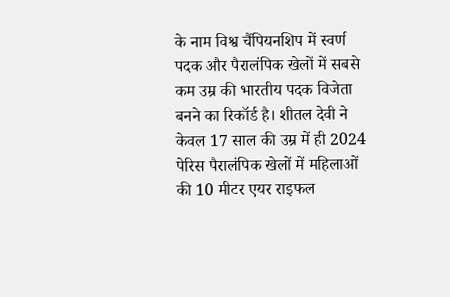के नाम विश्व चैंपियनशिप में स्वर्ण पदक और पैरालंपिक खेलों में सबसे कम उम्र की भारतीय पदक विजेता बनने का रिकॉर्ड है। शीतल देवी ने केवल 17 साल की उम्र में ही 2024 पेरिस पैरालंपिक खेलों में महिलाओं की 10 मीटर एयर राइफल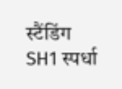स्टैंडिंग SH1 स्पर्धा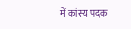में कांस्य पदक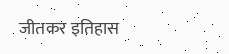जीतकर इतिहास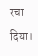रचा दिया।